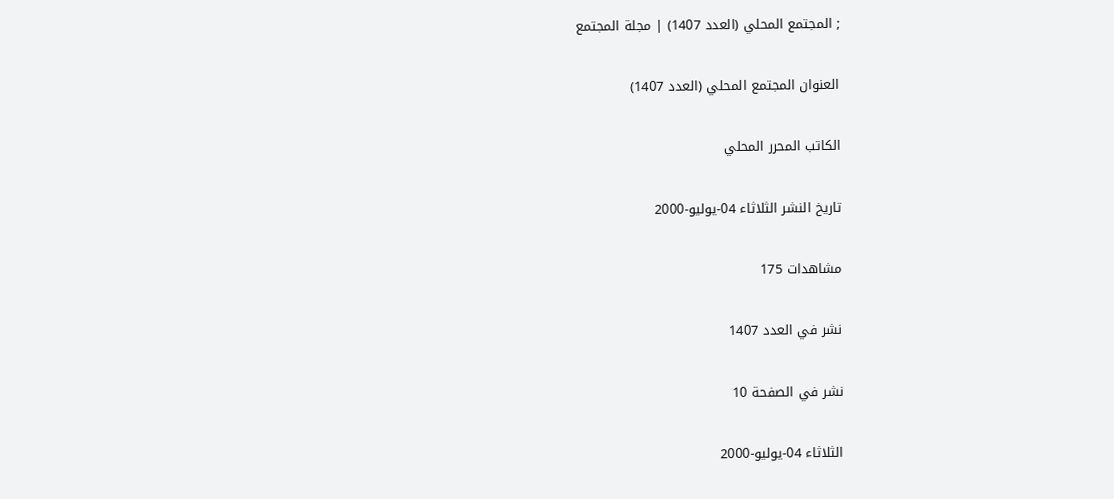; المجتمع المحلي (العدد 1407) | مجلة المجتمع

العنوان المجتمع المحلي (العدد 1407)

الكاتب المحرر المحلي

تاريخ النشر الثلاثاء 04-يوليو-2000

مشاهدات 175

نشر في العدد 1407

نشر في الصفحة 10

الثلاثاء 04-يوليو-2000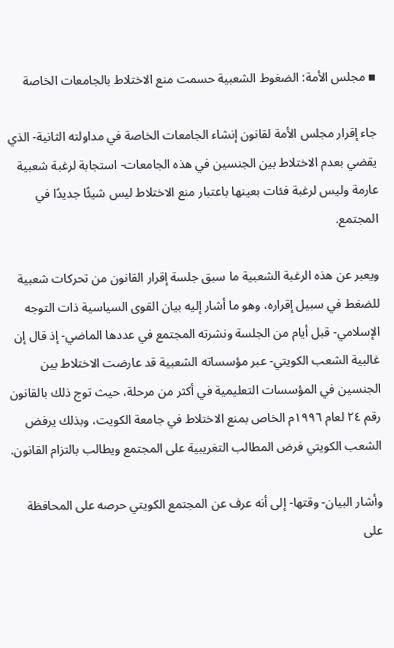▪ مجلس الأمة: الضغوط الشعبية حسمت منع الاختلاط بالجامعات الخاصة

جاء إقرار مجلس الأمة لقانون إنشاء الجامعات الخاصة في مداولته الثانية- الذي يقضي بعدم الاختلاط بين الجنسين في هذه الجامعات- استجابة لرغبة شعبية عارمة وليس لرغبة فئات بعينها باعتبار منع الاختلاط ليس شيئًا جديدًا في المجتمع.

ويعبر عن هذه الرغبة الشعبية ما سبق جلسة إقرار القانون من تحركات شعبية للضغط في سبيل إقراره، وهو ما أشار إليه بيان القوى السياسية ذات التوجه الإسلامي- قبل أيام من الجلسة ونشرته المجتمع في عددها الماضي- إذ قال إن غالبية الشعب الكويتي- عبر مؤسساته الشعبية قد عارضت الاختلاط بين الجنسين في المؤسسات التعليمية في أكثر من مرحلة، حيث توج ذلك بالقانون رقم ٢٤ لعام ١٩٩٦م الخاص بمنع الاختلاط في جامعة الكويت، وبذلك يرفض الشعب الكويتي فرض المطالب التغريبية على المجتمع ويطالب بالتزام القانون.

وأشار البيان- وقتها- إلى أنه عرف عن المجتمع الكويتي حرصه على المحافظة على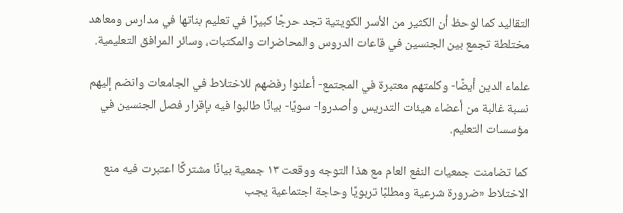التقاليد كما لوحظ أن الكثير من الأسر الكويتية تجد حرجًا كبيرًا في تعليم بناتها في مدارس ومعاهد مختلطة تجمع بين الجنسين في قاعات الدروس والمحاضرات والمكتبات، وسائر المرافق التعليمية.

علماء الدين أيضًا- وكلمتهم معتبرة في المجتمع- أعلنوا رفضهم للاختلاط في الجامعات وانضم إليهم نسبة غالبة من أعضاء هيئات التدريس وأصدروا- سويًا- بيانًا طالبوا فيه بإقرار فصل الجنسين في مؤسسات التعليم.

كما تضامنت جمعيات النفع العام مع هذا التوجه ووقعت ۱۳ جمعية بيانًا مشتركًا اعتبرت فيه منع الاختلاط «ضرورة شرعية ومطلبًا تربويًا وحاجة اجتماعية يجب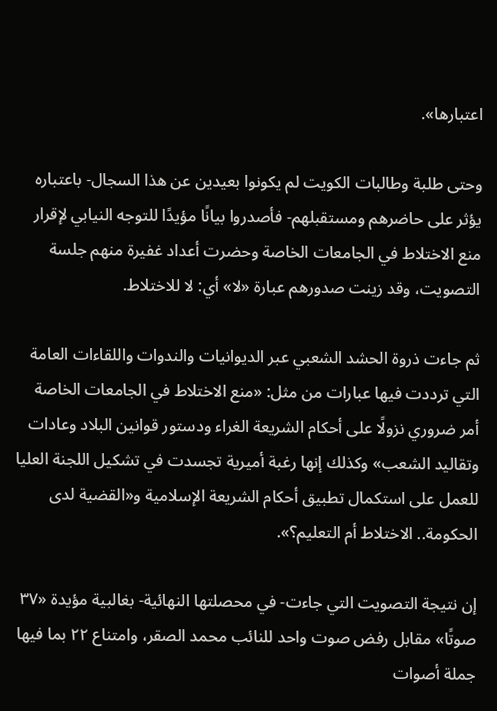اعتبارها».

وحتى طلبة وطالبات الكويت لم يكونوا بعيدين عن هذا السجال- باعتباره يؤثر على حاضرهم ومستقبلهم- فأصدروا بيانًا مؤيدًا للتوجه النيابي لإقرار منع الاختلاط في الجامعات الخاصة وحضرت أعداد غفيرة منهم جلسة التصويت، وقد زينت صدورهم عبارة «لا» أي: لا للاختلاط.

ثم جاءت ذروة الحشد الشعبي عبر الديوانيات والندوات واللقاءات العامة التي ترددت فيها عبارات من مثل: «منع الاختلاط في الجامعات الخاصة أمر ضروري نزولًا على أحكام الشريعة الغراء ودستور قوانين البلاد وعادات وتقاليد الشعب» وكذلك إنها رغبة أميرية تجسدت في تشكيل اللجنة العليا للعمل على استكمال تطبيق أحكام الشريعة الإسلامية و«القضية لدى الحكومة.. الاختلاط أم التعليم؟».

إن نتيجة التصويت التي جاءت- في محصلتها النهائية- بغالبية مؤيدة «۳۷ صوتًا» مقابل رفض صوت واحد للنائب محمد الصقر، وامتناع ۲۲ بما فيها جملة أصوات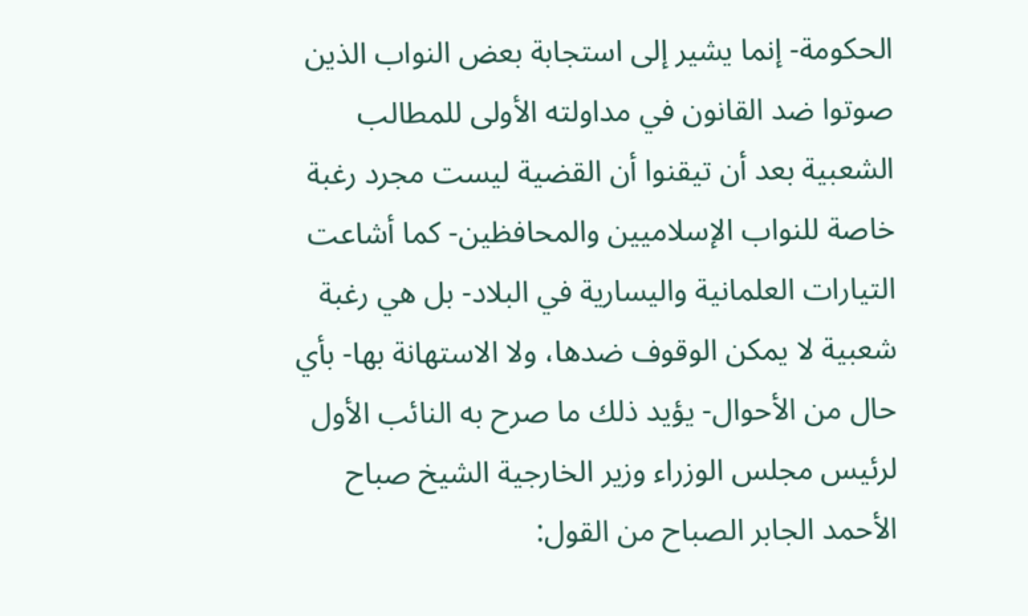الحكومة- إنما يشير إلى استجابة بعض النواب الذين صوتوا ضد القانون في مداولته الأولى للمطالب الشعبية بعد أن تيقنوا أن القضية ليست مجرد رغبة خاصة للنواب الإسلاميين والمحافظين- كما أشاعت التيارات العلمانية واليسارية في البلاد- بل هي رغبة شعبية لا يمكن الوقوف ضدها، ولا الاستهانة بها- بأي حال من الأحوال- يؤيد ذلك ما صرح به النائب الأول لرئيس مجلس الوزراء وزير الخارجية الشيخ صباح الأحمد الجابر الصباح من القول: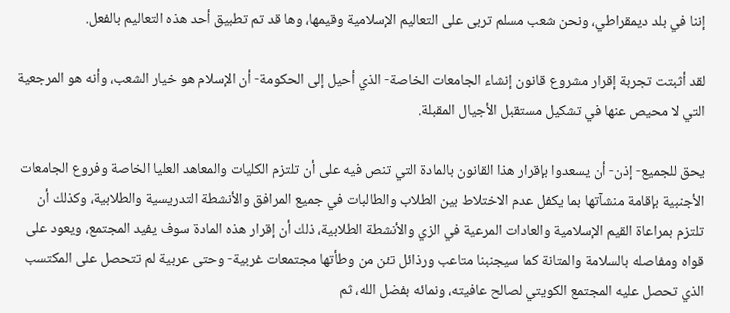إننا في بلد ديمقراطي، ونحن شعب مسلم تربى على التعاليم الإسلامية وقيمها، وها قد تم تطبيق أحد هذه التعاليم بالفعل.

لقد أثبتت تجربة إقرار مشروع قانون إنشاء الجامعات الخاصة- الذي أحيل إلى الحكومة- أن الإسلام هو خيار الشعب، وأنه هو المرجعية التي لا محيص عنها في تشكيل مستقبل الأجيال المقبلة.

يحق للجميع- إذن- أن يسعدوا بإقرار هذا القانون بالمادة التي تنص فيه على أن تلتزم الكليات والمعاهد العليا الخاصة وفروع الجامعات الأجنبية بإقامة منشآتها بما يكفل عدم الاختلاط بين الطلاب والطالبات في جميع المرافق والأنشطة التدريسية والطلابية، وكذلك أن تلتزم بمراعاة القيم الإسلامية والعادات المرعية في الزي والأنشطة الطلابية، ذلك أن إقرار هذه المادة سوف يفيد المجتمع، ويعود على قواه ومفاصله بالسلامة والمتانة كما سيجنبنا متاعب ورذائل تئن من وطأتها مجتمعات غربية- وحتى عربية لم تتحصل على المكتسب الذي تحصل عليه المجتمع الكويتي لصالح عافيته، ونمائه بفضل الله، ثم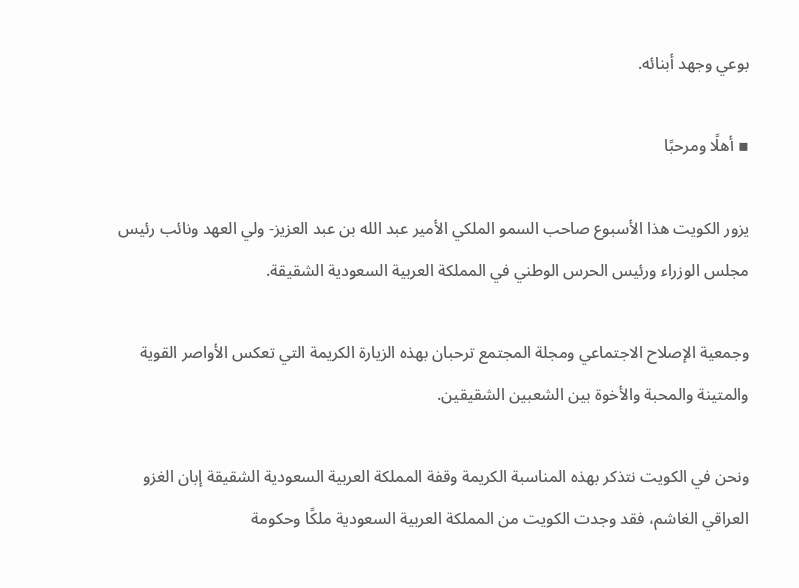بوعي وجهد أبنائه.

▪ أهلًا ومرحبًا

يزور الكويت هذا الأسبوع صاحب السمو الملكي الأمير عبد الله بن عبد العزيز- ولي العهد ونائب رئيس مجلس الوزراء ورئيس الحرس الوطني في المملكة العربية السعودية الشقيقة.

وجمعية الإصلاح الاجتماعي ومجلة المجتمع ترحبان بهذه الزيارة الكريمة التي تعكس الأواصر القوية والمتينة والمحبة والأخوة بين الشعبين الشقيقين.

ونحن في الكويت نتذكر بهذه المناسبة الكريمة وقفة المملكة العربية السعودية الشقيقة إبان الغزو العراقي الغاشم، فقد وجدت الكويت من المملكة العربية السعودية ملكًا وحكومة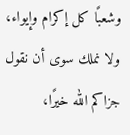وشعبًا كل إكرام وإيواء، ولا نملك سوى أن نقول جزاكم الله خيرًا،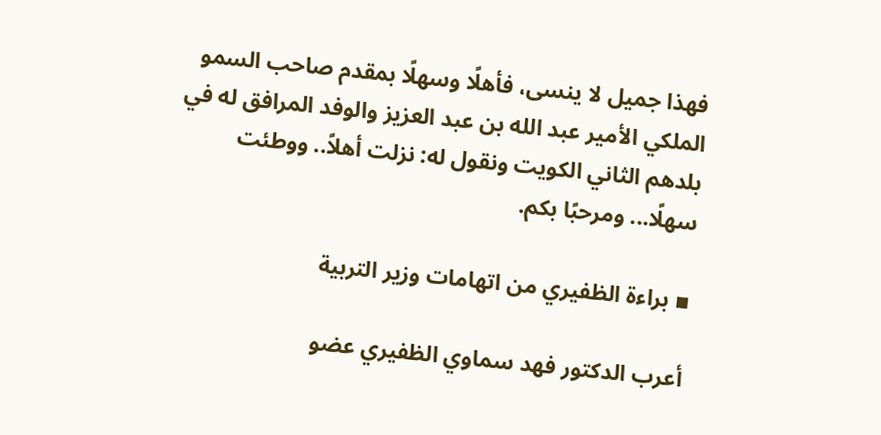فهذا جميل لا ينسى، فأهلًا وسهلًا بمقدم صاحب السمو الملكي الأمير عبد الله بن عبد العزيز والوفد المرافق له في بلدهم الثاني الكويت ونقول له: نزلت أهلاً.. ووطئت سهلًا... ومرحبًا بكم.

▪ براءة الظفيري من اتهامات وزير التربية

أعرب الدكتور فهد سماوي الظفيري عضو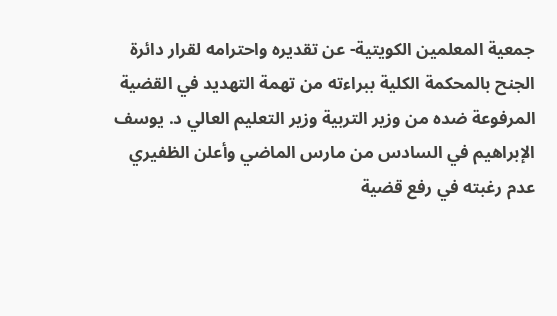جمعية المعلمين الكويتية- عن تقديره واحترامه لقرار دائرة الجنح بالمحكمة الكلية ببراءته من تهمة التهديد في القضية المرفوعة ضده من وزير التربية وزير التعليم العالي د. يوسف الإبراهيم في السادس من مارس الماضي وأعلن الظفيري عدم رغبته في رفع قضية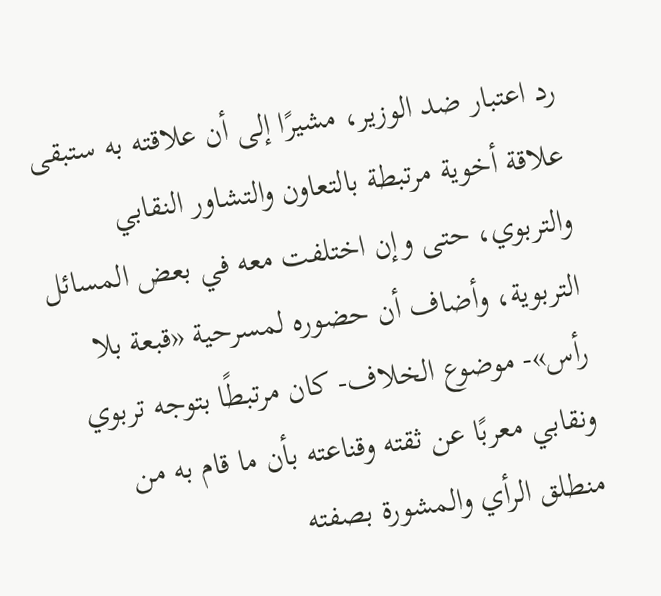رد اعتبار ضد الوزير، مشيرًا إلى أن علاقته به ستبقى علاقة أخوية مرتبطة بالتعاون والتشاور النقابي والتربوي، حتى وإن اختلفت معه في بعض المسائل التربوية، وأضاف أن حضوره لمسرحية «قبعة بلا رأس»- موضوع الخلاف- كان مرتبطًا بتوجه تربوي ونقابي معربًا عن ثقته وقناعته بأن ما قام به من منطلق الرأي والمشورة بصفته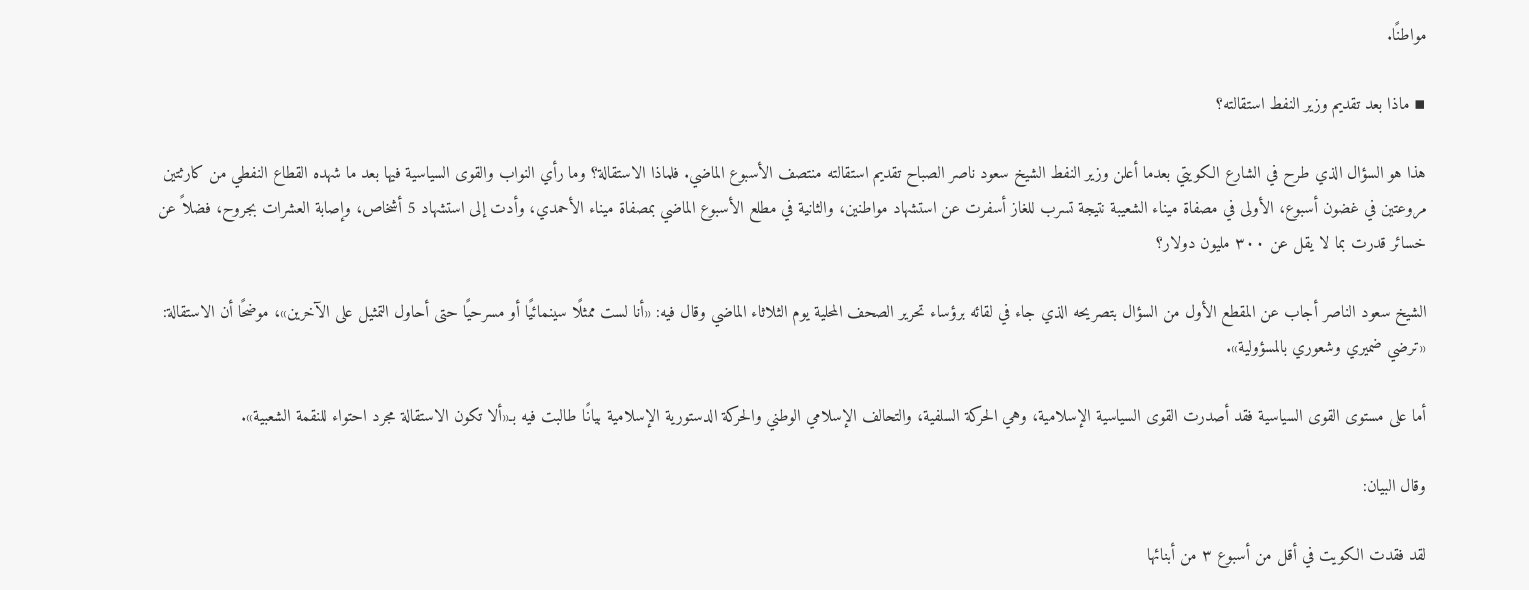مواطنًا.

▪ ماذا بعد تقديم وزير النفط استقالته؟

هذا هو السؤال الذي طرح في الشارع الكويتي بعدما أعلن وزير النفط الشيخ سعود ناصر الصباح تقديم استقالته منتصف الأسبوع الماضي. فلماذا الاستقالة؟ وما رأي النواب والقوى السياسية فيها بعد ما شهده القطاع النفطي من كارثتين مروعتين في غضون أسبوع، الأولى في مصفاة ميناء الشعيبة نتيجة تسرب للغاز أسفرت عن استشهاد مواطنين، والثانية في مطلع الأسبوع الماضي بمصفاة ميناء الأحمدي، وأدت إلى استشهاد 5 أشخاص، وإصابة العشرات بجروح، فضلاً عن خسائر قدرت بما لا يقل عن ٣٠٠ مليون دولار؟

الشيخ سعود الناصر أجاب عن المقطع الأول من السؤال بتصريحه الذي جاء في لقائه برؤساء تحرير الصحف المحلية يوم الثلاثاء الماضي وقال فيه: «أنا لست ممثلًا سينمائيًا أو مسرحيًا حتى أحاول التمثيل على الآخرين»، موضحًا أن الاستقالة: «ترضي ضميري وشعوري بالمسؤولية».

أما على مستوى القوى السياسية فقد أصدرت القوى السياسية الإسلامية، وهي الحركة السلفية، والتحالف الإسلامي الوطني والحركة الدستورية الإسلامية بيانًا طالبت فيه بـ«ألا تكون الاستقالة مجرد احتواء للنقمة الشعبية».

وقال البيان:

لقد فقدت الكويت في أقل من أسبوع ٣ من أبنائها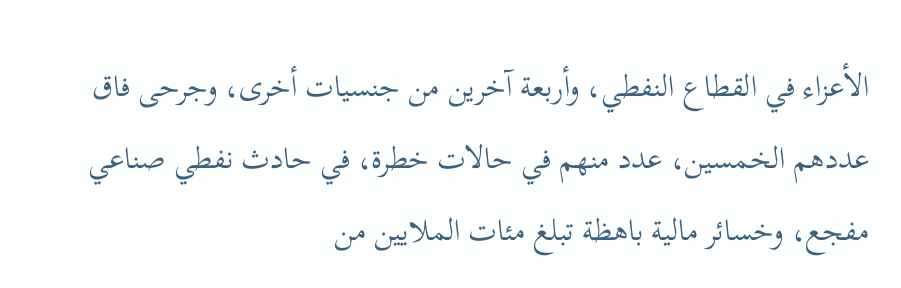الأعزاء في القطاع النفطي، وأربعة آخرين من جنسيات أخرى، وجرحى فاق عددهم الخمسين، عدد منهم في حالات خطرة، في حادث نفطي صناعي مفجع، وخسائر مالية باهظة تبلغ مئات الملايين من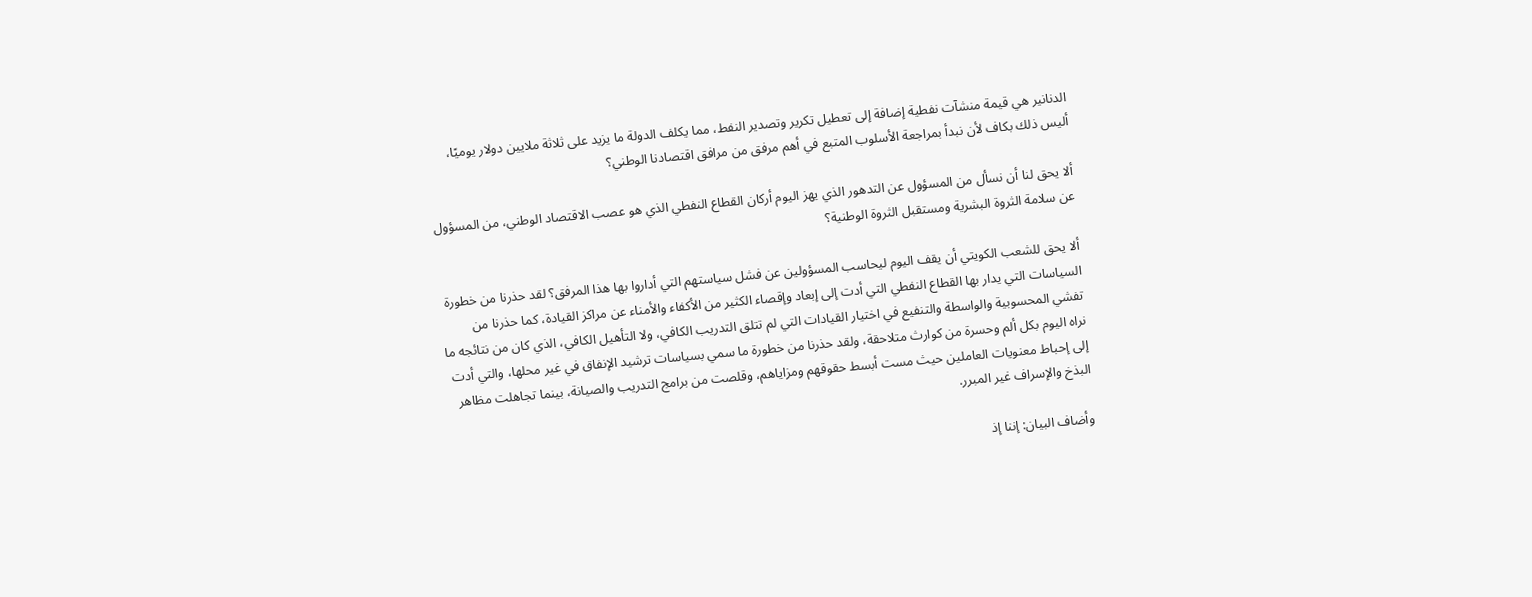الدنانير هي قيمة منشآت نفطية إضافة إلى تعطيل تكرير وتصدير النفط، مما يكلف الدولة ما يزيد على ثلاثة ملايين دولار يوميًا، أليس ذلك بكاف لأن نبدأ بمراجعة الأسلوب المتبع في أهم مرفق من مرافق اقتصادنا الوطني؟

ألا يحق لنا أن نسأل من المسؤول عن التدهور الذي يهز اليوم أركان القطاع النفطي الذي هو عصب الاقتصاد الوطني، من المسؤول عن سلامة الثروة البشرية ومستقبل الثروة الوطنية؟

ألا يحق للشعب الكويتي أن يقف اليوم ليحاسب المسؤولين عن فشل سياستهم التي أداروا بها هذا المرفق؟ لقد حذرنا من خطورة السياسات التي يدار بها القطاع النفطي التي أدت إلى إبعاد وإقصاء الكثير من الأكفاء والأمناء عن مراكز القيادة، كما حذرنا من تفشي المحسوبية والواسطة والتنفيع في اختيار القيادات التي لم تتلق التدريب الكافي، ولا التأهيل الكافي، الذي كان من نتائجه ما نراه اليوم بكل ألم وحسرة من كوارث متلاحقة، ولقد حذرنا من خطورة ما سمي بسياسات ترشيد الإنفاق في غير محلها، والتي أدت إلى إحباط معنويات العاملين حيث مست أبسط حقوقهم ومزاياهم، وقلصت من برامج التدريب والصيانة، بينما تجاهلت مظاهر البذخ والإسراف غير المبرر.

وأضاف البيان: إننا إذ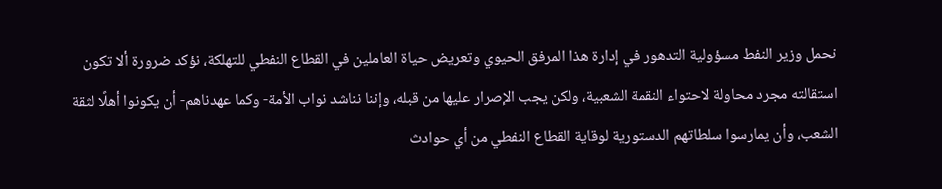نحمل وزير النفط مسؤولية التدهور في إدارة هذا المرفق الحيوي وتعريض حياة العاملين في القطاع النفطي للتهلكة، نؤكد ضرورة ألا تكون استقالته مجرد محاولة لاحتواء النقمة الشعبية، ولكن يجب الإصرار عليها من قبله، وإننا نناشد نواب الأمة- وكما عهدناهم- أن يكونوا أهلًا لثقة الشعب، وأن يمارسوا سلطاتهم الدستورية لوقاية القطاع النفطي من أي حوادث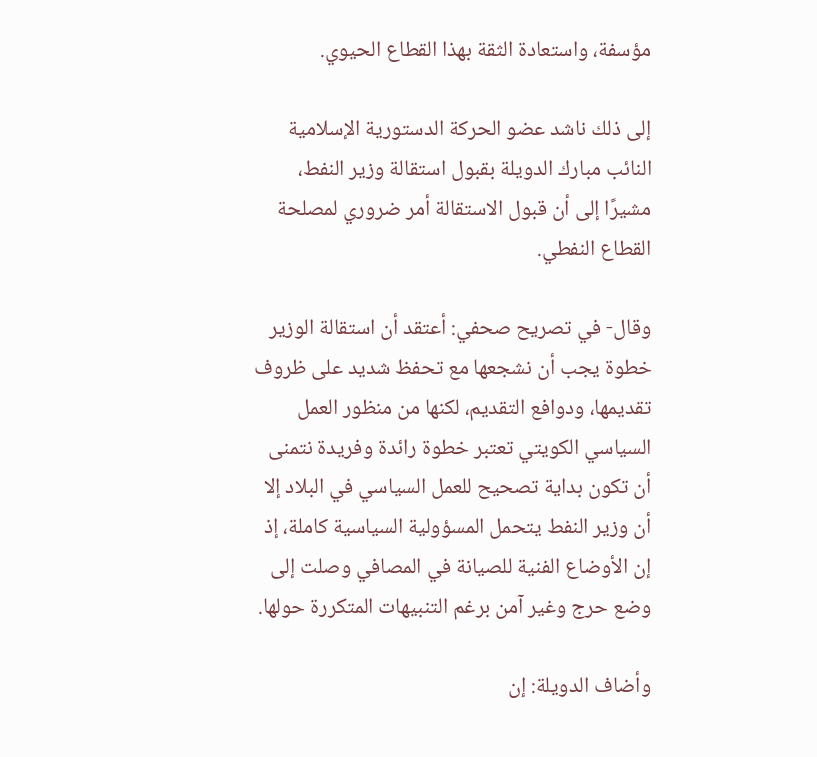مؤسفة، واستعادة الثقة بهذا القطاع الحيوي.

إلى ذلك ناشد عضو الحركة الدستورية الإسلامية النائب مبارك الدويلة بقبول استقالة وزير النفط، مشيرًا إلى أن قبول الاستقالة أمر ضروري لمصلحة القطاع النفطي.

وقال- في تصريح صحفي: أعتقد أن استقالة الوزير خطوة يجب أن نشجعها مع تحفظ شديد على ظروف تقديمها، ودوافع التقديم، لكنها من منظور العمل السياسي الكويتي تعتبر خطوة رائدة وفريدة نتمنى أن تكون بداية تصحيح للعمل السياسي في البلاد إلا أن وزير النفط يتحمل المسؤولية السياسية كاملة، إذ إن الأوضاع الفنية للصيانة في المصافي وصلت إلى وضع حرج وغير آمن برغم التنبيهات المتكررة حولها.

وأضاف الدويلة: إن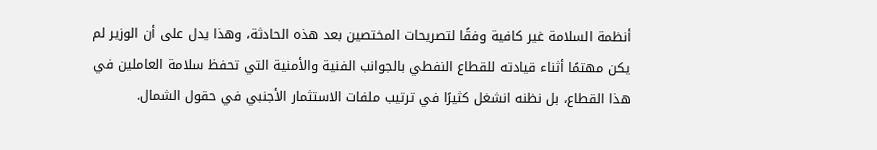أنظمة السلامة غير كافية وفقًا لتصريحات المختصين بعد هذه الحادثة، وهذا يدل على أن الوزير لم يكن مهتمًا أثناء قيادته للقطاع النفطي بالجوانب الفنية والأمنية التي تحفظ سلامة العاملين في هذا القطاع، بل نظنه انشغل كثيرًا في ترتيب ملفات الاستثمار الأجنبي في حقول الشمال.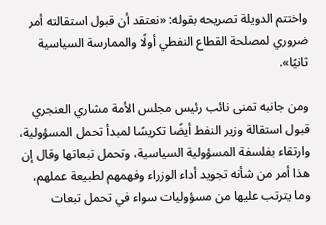واختتم الدويلة تصريحه بقوله: «نعتقد أن قبول استقالته أمر ضروري لمصلحة القطاع النفطي أولًا والممارسة السياسية ثانيًا».

ومن جانبه تمنى نائب رئيس مجلس الأمة مشاري العنجري قبول استقالة وزير النفط أيضًا تكريسًا لمبدأ تحمل المسؤولية، وارتقاء بفلسفة المسؤولية السياسية، وتحمل تبعاتها وقال إن هذا أمر من شأنه تجويد أداء الوزراء وفهمهم لطبيعة عملهم، وما يترتب عليها من مسؤوليات سواء في تحمل تبعات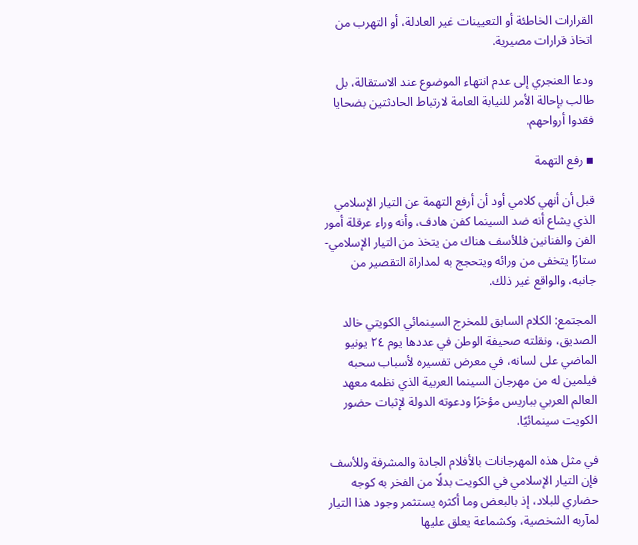القرارات الخاطئة أو التعيينات غير العادلة، أو التهرب من اتخاذ قرارات مصيرية.

ودعا العنجري إلى عدم انتهاء الموضوع عند الاستقالة، بل طالب بإحالة الأمر للنيابة العامة لارتباط الحادثتين بضحايا فقدوا أرواحهم.

▪ رفع التهمة

قبل أن أنهي كلامي أود أن أرفع التهمة عن التيار الإسلامي الذي يشاع أنه ضد السينما کفن هادف، وأنه وراء عرقلة أمور الفن والفنانين فللأسف هناك من يتخذ من التيار الإسلامي- ستارًا يتخفى من ورائه ويتحجج به لمداراة التقصير من جانبه، والواقع غير ذلك.

المجتمع: الكلام السابق للمخرج السينمائي الكويتي خالد الصديق، ونقلته صحيفة الوطن في عددها يوم ٢٤ يونيو الماضي على لسانه، في معرض تفسيره لأسباب سحبه فيلمين له من مهرجان السينما العربية الذي نظمه معهد العالم العربي بباريس مؤخرًا ودعوته الدولة لإثبات حضور الكويت سينمائيًا.

في مثل هذه المهرجانات بالأفلام الجادة والمشرفة وللأسف فإن التيار الإسلامي في الكويت بدلًا من الفخر به كوجه حضاري للبلاد، إذ بالبعض وما أكثره يستثمر وجود هذا التيار لمآربه الشخصية، وكشماعة يعلق عليها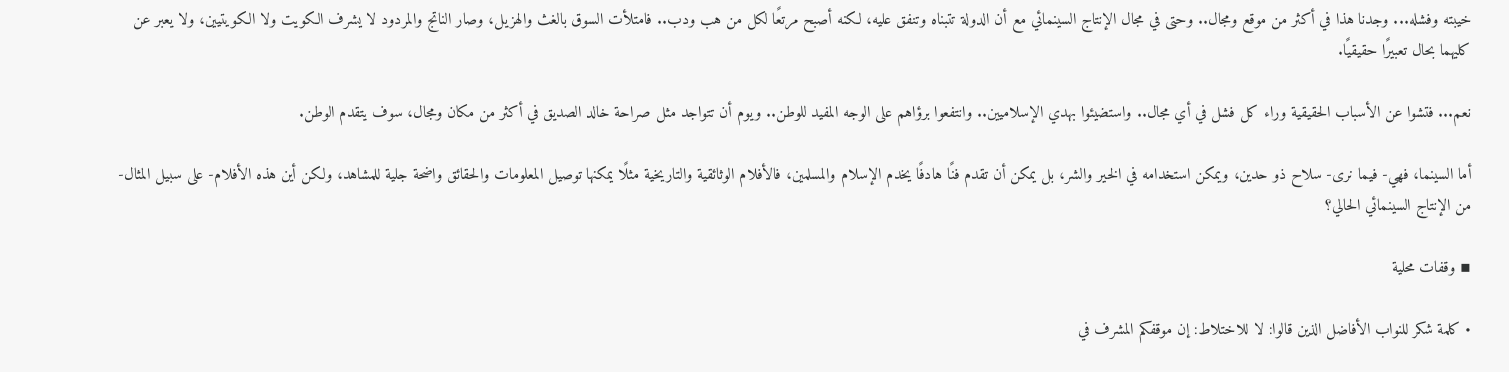خيبته وفشله... وجدنا هذا في أكثر من موقع ومجال.. وحتى في مجال الإنتاج السينمائي مع أن الدولة تتبناه وتنفق عليه، لكنه أصبح مرتعًا لكل من هب ودب.. فامتلأت السوق بالغث والهزيل، وصار الناتج والمردود لا يشرف الكويت ولا الكويتيين، ولا يعبر عن كليهما بحال تعبيرًا حقيقيًا.

نعم... فتشوا عن الأسباب الحقيقية وراء كل فشل في أي مجال.. واستضيئوا بهدي الإسلاميين.. وانتفعوا برؤاهم على الوجه المفيد للوطن.. ويوم أن تتواجد مثل صراحة خالد الصديق في أكثر من مكان ومجال، سوف يتقدم الوطن.

أما السينما، فهي- فيما نرى- سلاح ذو حدين، ويمكن استخدامه في الخير والشر، بل يمكن أن تقدم فنًا هادفًا يخدم الإسلام والمسلمين، فالأفلام الوثائقية والتاريخية مثلًا يمكنها توصيل المعلومات والحقائق واضحة جلية للمشاهد، ولكن أين هذه الأفلام- على سبيل المثال- من الإنتاج السينمائي الحالي؟

▪ وقفات محلية

• كلمة شكر للنواب الأفاضل الذين قالوا: لا للاختلاط: إن موقفكم المشرف في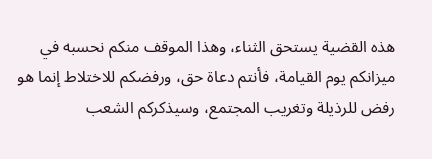هذه القضية يستحق الثناء، وهذا الموقف منكم نحسبه في ميزانكم يوم القيامة، فأنتم دعاة حق، ورفضكم للاختلاط إنما هو رفض للرذيلة وتغريب المجتمع، وسيذكركم الشعب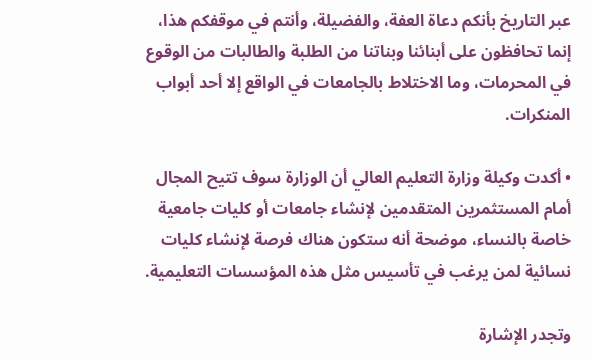عبر التاريخ بأنكم دعاة العفة، والفضيلة، وأنتم في موقفكم هذا، إنما تحافظون على أبنائنا وبناتنا من الطلبة والطالبات من الوقوع في المحرمات، وما الاختلاط بالجامعات في الواقع إلا أحد أبواب المنكرات.

• أكدت وكيلة وزارة التعليم العالي أن الوزارة سوف تتيح المجال أمام المستثمرين المتقدمين لإنشاء جامعات أو كليات جامعية خاصة بالنساء، موضحة أنه ستكون هناك فرصة لإنشاء كليات نسائية لمن يرغب في تأسيس مثل هذه المؤسسات التعليمية.

وتجدر الإشارة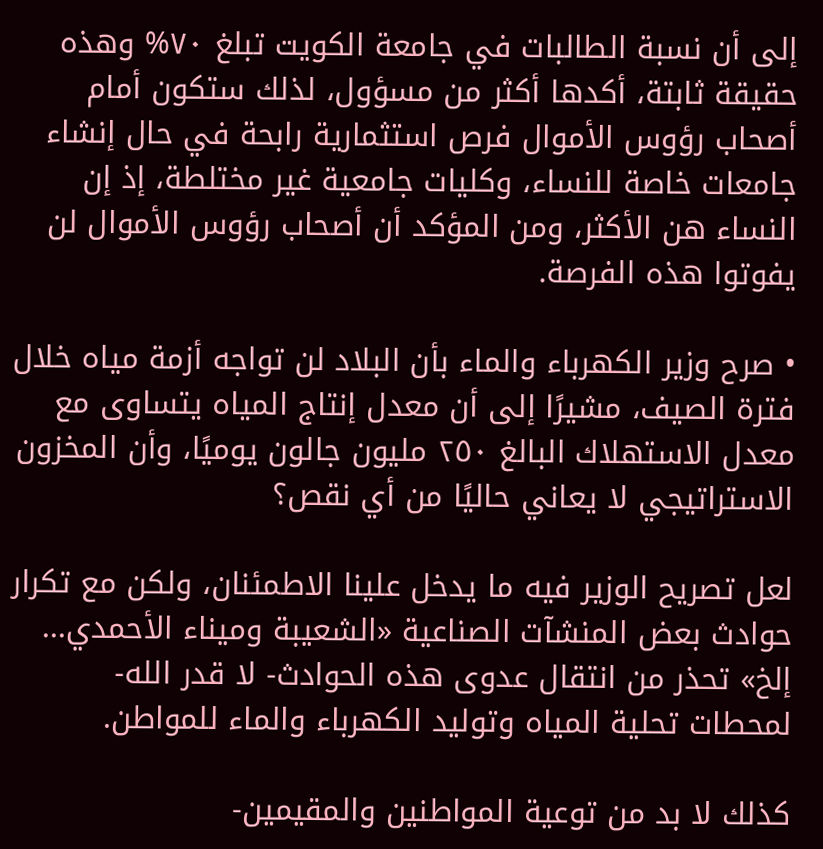إلى أن نسبة الطالبات في جامعة الكويت تبلغ ٧٠% وهذه حقيقة ثابتة، أكدها أكثر من مسؤول، لذلك ستكون أمام أصحاب رؤوس الأموال فرص استثمارية رابحة في حال إنشاء جامعات خاصة للنساء، وكليات جامعية غير مختلطة، إذ إن النساء هن الأكثر، ومن المؤكد أن أصحاب رؤوس الأموال لن يفوتوا هذه الفرصة.

• صرح وزير الكهرباء والماء بأن البلاد لن تواجه أزمة مياه خلال فترة الصيف، مشيرًا إلى أن معدل إنتاج المياه يتساوى مع معدل الاستهلاك البالغ ٢٥٠ مليون جالون يوميًا، وأن المخزون الاستراتيجي لا يعاني حاليًا من أي نقص؟

لعل تصريح الوزير فيه ما يدخل علينا الاطمئنان، ولكن مع تكرار حوادث بعض المنشآت الصناعية «الشعيبة وميناء الأحمدي... إلخ» تحذر من انتقال عدوى هذه الحوادث- لا قدر الله- لمحطات تحلية المياه وتوليد الكهرباء والماء للمواطن.

كذلك لا بد من توعية المواطنين والمقيمين-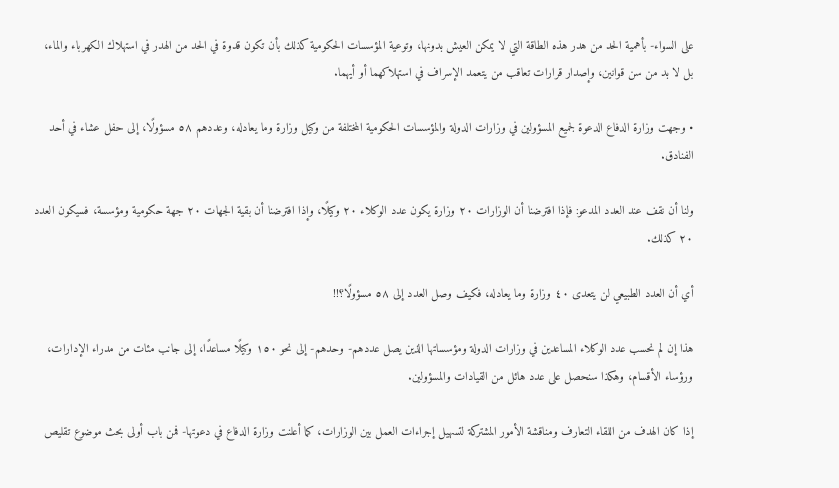على السواء- بأهمية الحد من هدر هذه الطاقة التي لا يمكن العيش بدونها، وتوعية المؤسسات الحكومية كذلك بأن تكون قدوة في الحد من الهدر في استهلاك الكهرباء والماء، بل لا بد من سن قوانين، وإصدار قرارات تعاقب من يتعمد الإسراف في استهلاكهما أو أيهما.

• وجهت وزارة الدفاع الدعوة لجميع المسؤولين في وزارات الدولة والمؤسسات الحكومية المختلفة من وكيل وزارة وما يعادله، وعددهم ٥٨ مسؤولًا، إلى حفل عشاء في أحد الفنادق.

ولنا أن نقف عند العدد المدعو: فإذا افترضنا أن الوزارات ۲۰ وزارة يكون عدد الوكلاء ۲۰ وكيلًا، وإذا افترضنا أن بقية الجهات ۲۰ جهة حكومية ومؤسسة، فسيكون العدد ۲۰ كذلك.

أي أن العدد الطبيعي لن يتعدى ٤٠ وزارة وما يعادله، فكيف وصل العدد إلى ٥٨ مسؤولًا؟!!

هذا إن لم نحسب عدد الوكلاء المساعدين في وزارات الدولة ومؤسساتها الذين يصل عددهم- وحدهم- إلى نحو ١٥٠ وكيلًا مساعدًا، إلى جانب مئات من مدراء الإدارات، ورؤساء الأقسام، وهكذا سنحصل على عدد هائل من القيادات والمسؤولين.

إذا كان الهدف من اللقاء التعارف ومناقشة الأمور المشتركة لتسهيل إجراءات العمل بين الوزارات، كما أعلنت وزارة الدفاع في دعوتها- فمن باب أولى بحث موضوع تقليص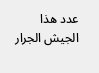عدد هذا الجيش الجرار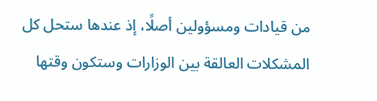من قيادات ومسؤولين أصلًا، إذ عندها ستحل كل المشكلات العالقة بين الوزارات وستكون وقتها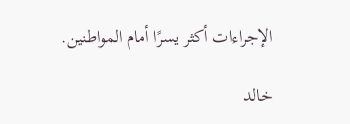الإجراءات أكثر يسرًا أمام المواطنين.

خالد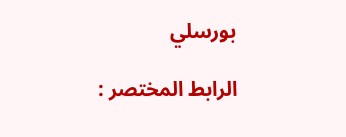بورسلي

الرابط المختصر :